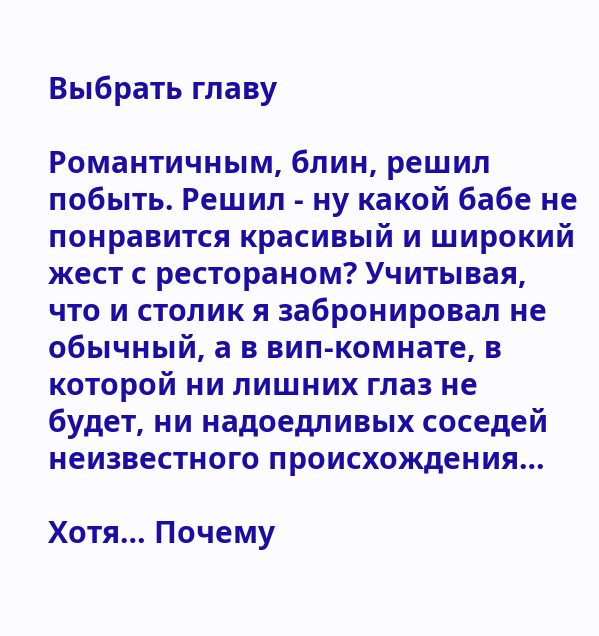Выбрать главу

Романтичным, блин, решил побыть. Решил - ну какой бабе не понравится красивый и широкий жест с рестораном? Учитывая, что и столик я забронировал не обычный, а в вип-комнате, в которой ни лишних глаз не будет, ни надоедливых соседей неизвестного происхождения…

Хотя… Почему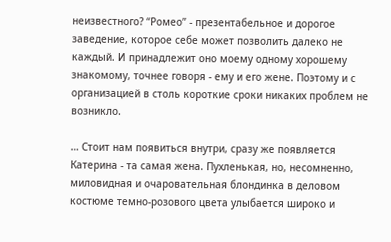неизвестного? “Ромео” - презентабельное и дорогое заведение, которое себе может позволить далеко не каждый. И принадлежит оно моему одному хорошему знакомому, точнее говоря - ему и его жене. Поэтому и с организацией в столь короткие сроки никаких проблем не возникло.

… Стоит нам появиться внутри, сразу же появляется Катерина - та самая жена. Пухленькая, но, несомненно, миловидная и очаровательная блондинка в деловом костюме темно-розового цвета улыбается широко и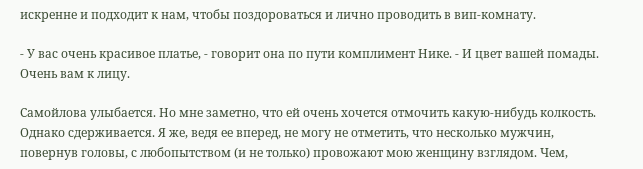искренне и подходит к нам, чтобы поздороваться и лично проводить в вип-комнату.

- У вас очень красивое платье, - говорит она по пути комплимент Нике. - И цвет вашей помады. Очень вам к лицу.

Самойлова улыбается. Но мне заметно, что ей очень хочется отмочить какую-нибудь колкость. Однако сдерживается. Я же, ведя ее вперед, не могу не отметить, что несколько мужчин, повернув головы, с любопытством (и не только) провожают мою женщину взглядом. Чем,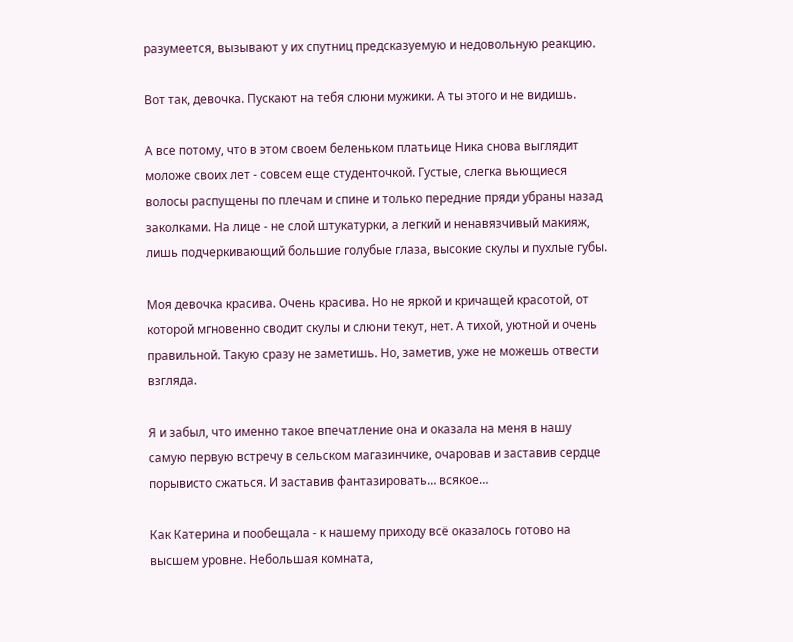разумеется, вызывают у их спутниц предсказуемую и недовольную реакцию.

Вот так, девочка. Пускают на тебя слюни мужики. А ты этого и не видишь.

А все потому, что в этом своем беленьком платьице Ника снова выглядит моложе своих лет - совсем еще студенточкой. Густые, слегка вьющиеся волосы распущены по плечам и спине и только передние пряди убраны назад заколками. На лице - не слой штукатурки, а легкий и ненавязчивый макияж, лишь подчеркивающий большие голубые глаза, высокие скулы и пухлые губы.

Моя девочка красива. Очень красива. Но не яркой и кричащей красотой, от которой мгновенно сводит скулы и слюни текут, нет. А тихой, уютной и очень правильной. Такую сразу не заметишь. Но, заметив, уже не можешь отвести взгляда.

Я и забыл, что именно такое впечатление она и оказала на меня в нашу самую первую встречу в сельском магазинчике, очаровав и заставив сердце порывисто сжаться. И заставив фантазировать… всякое…

Как Катерина и пообещала - к нашему приходу всё оказалось готово на высшем уровне. Небольшая комната,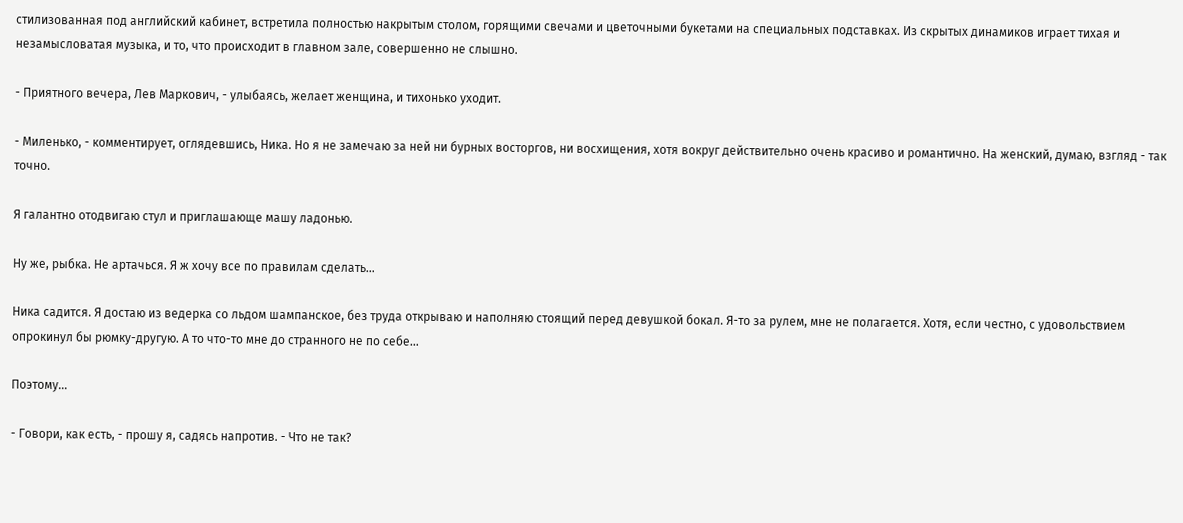стилизованная под английский кабинет, встретила полностью накрытым столом, горящими свечами и цветочными букетами на специальных подставках. Из скрытых динамиков играет тихая и незамысловатая музыка, и то, что происходит в главном зале, совершенно не слышно.

- Приятного вечера, Лев Маркович, - улыбаясь, желает женщина, и тихонько уходит.

- Миленько, - комментирует, оглядевшись, Ника. Но я не замечаю за ней ни бурных восторгов, ни восхищения, хотя вокруг действительно очень красиво и романтично. На женский, думаю, взгляд - так точно.

Я галантно отодвигаю стул и приглашающе машу ладонью.

Ну же, рыбка. Не артачься. Я ж хочу все по правилам сделать…

Ника садится. Я достаю из ведерка со льдом шампанское, без труда открываю и наполняю стоящий перед девушкой бокал. Я-то за рулем, мне не полагается. Хотя, если честно, с удовольствием опрокинул бы рюмку-другую. А то что-то мне до странного не по себе…

Поэтому…

- Говори, как есть, - прошу я, садясь напротив. - Что не так?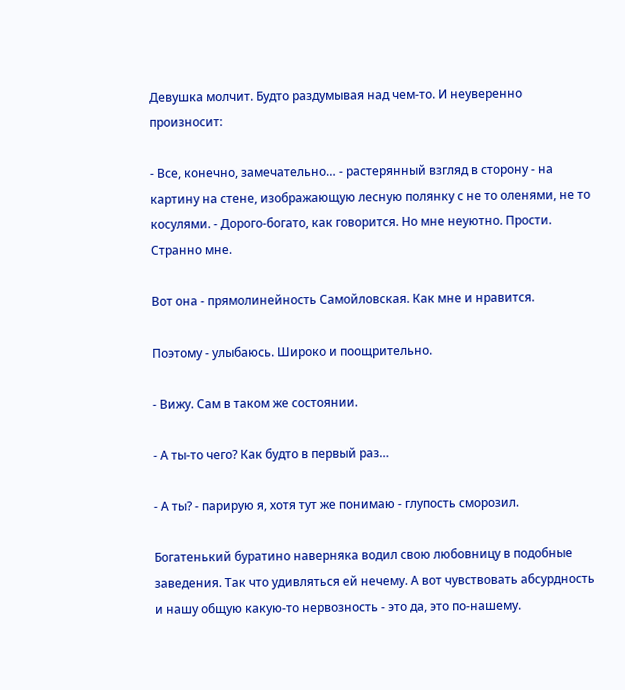Девушка молчит. Будто раздумывая над чем-то. И неуверенно произносит:

- Все, конечно, замечательно… - растерянный взгляд в сторону - на картину на стене, изображающую лесную полянку с не то оленями, не то косулями. - Дорого-богато, как говорится. Но мне неуютно. Прости. Странно мне.

Вот она - прямолинейность Самойловская. Как мне и нравится.

Поэтому - улыбаюсь. Широко и поощрительно.

- Вижу. Сам в таком же состоянии.

- А ты-то чего? Как будто в первый раз…

- А ты? - парирую я, хотя тут же понимаю - глупость сморозил.

Богатенький буратино наверняка водил свою любовницу в подобные заведения. Так что удивляться ей нечему. А вот чувствовать абсурдность и нашу общую какую-то нервозность - это да, это по-нашему.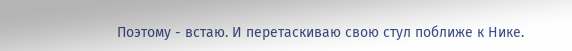Поэтому - встаю. И перетаскиваю свою стул поближе к Нике.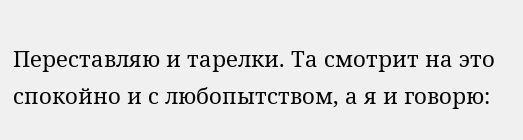Переставляю и тарелки. Та смотрит на это спокойно и с любопытством, а я и говорю: